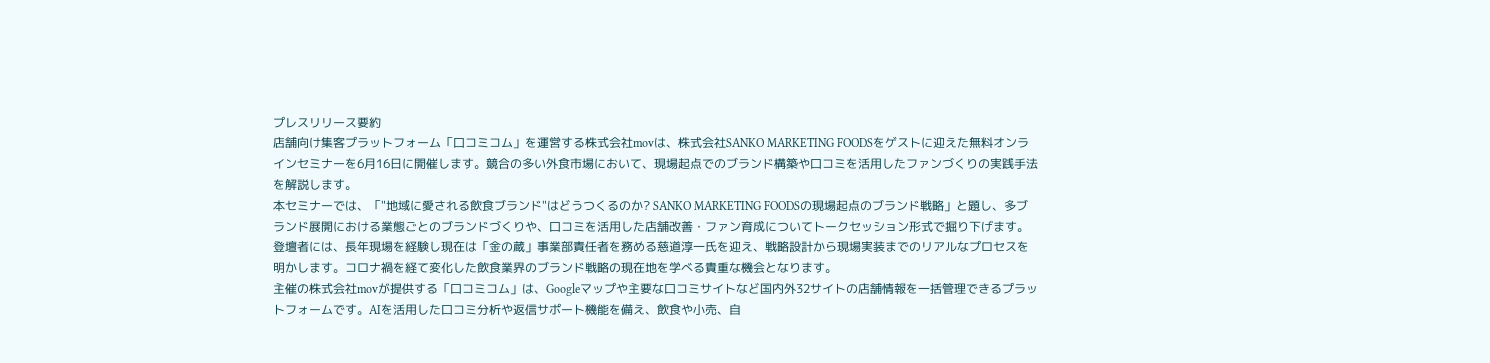プレスリリース要約
店舗向け集客プラットフォーム「口コミコム」を運営する株式会社movは、株式会社SANKO MARKETING FOODSをゲストに迎えた無料オンラインセミナーを6月16日に開催します。競合の多い外食市場において、現場起点でのブランド構築や口コミを活用したファンづくりの実践手法を解説します。
本セミナーでは、「"地域に愛される飲食ブランド"はどうつくるのか? SANKO MARKETING FOODSの現場起点のブランド戦略」と題し、多ブランド展開における業態ごとのブランドづくりや、口コミを活用した店舗改善・ファン育成についてトークセッション形式で掘り下げます。登壇者には、長年現場を経験し現在は「金の蔵」事業部責任者を務める慈道淳一氏を迎え、戦略設計から現場実装までのリアルなプロセスを明かします。コロナ禍を経て変化した飲食業界のブランド戦略の現在地を学べる貴重な機会となります。
主催の株式会社movが提供する「口コミコム」は、Googleマップや主要な口コミサイトなど国内外32サイトの店舗情報を一括管理できるプラットフォームです。AIを活用した口コミ分析や返信サポート機能を備え、飲食や小売、自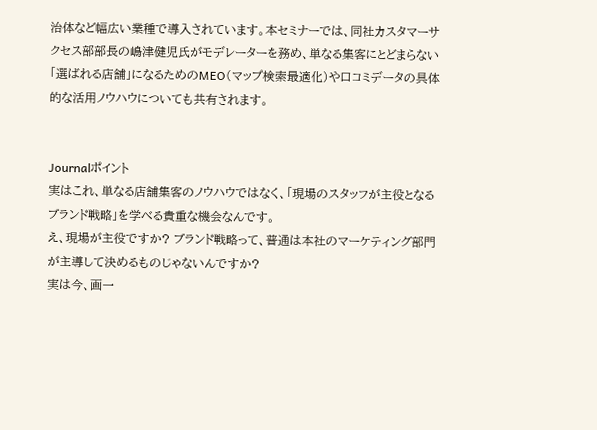治体など幅広い業種で導入されています。本セミナーでは、同社カスタマーサクセス部部長の嶋津健児氏がモデレーターを務め、単なる集客にとどまらない「選ばれる店舗」になるためのMEO(マップ検索最適化)や口コミデータの具体的な活用ノウハウについても共有されます。


Journalポイント
実はこれ、単なる店舗集客のノウハウではなく、「現場のスタッフが主役となるブランド戦略」を学べる貴重な機会なんです。
え、現場が主役ですか? ブランド戦略って、普通は本社のマーケティング部門が主導して決めるものじゃないんですか?
実は今、画一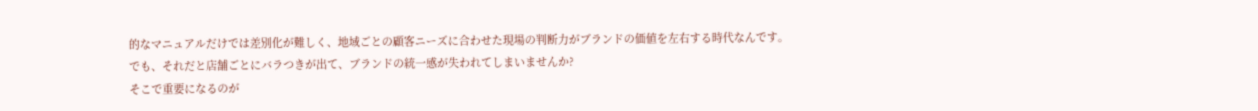的なマニュアルだけでは差別化が難しく、地域ごとの顧客ニーズに合わせた現場の判断力がブランドの価値を左右する時代なんです。
でも、それだと店舗ごとにバラつきが出て、ブランドの統一感が失われてしまいませんか?
そこで重要になるのが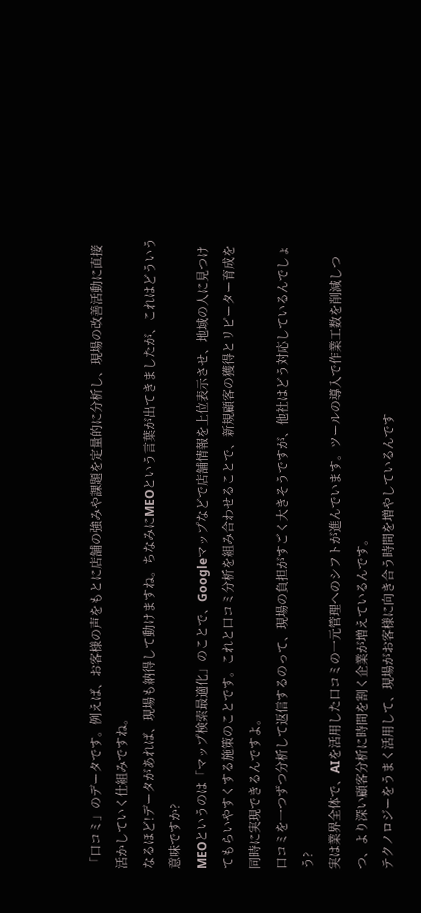「口コミ」のデータです。例えば、お客様の声をもとに店舗の強みや課題を定量的に分析し、現場の改善活動に直接活かしていく仕組みですね。
なるほど!データがあれば、現場も納得して動けますね。ちなみにMEOという言葉が出てきましたが、これはどういう意味ですか?
MEOというのは「マップ検索最適化」のことで、Googleマップなどで店舗情報を上位表示させ、地域の人に見つけてもらいやすくする施策のことです。これと口コミ分析を組み合わせることで、新規顧客の獲得とリピーター育成を同時に実現できるんですよ。
口コミを一つずつ分析して返信するのって、現場の負担がすごく大きそうですが、他社はどう対応しているんでしょう?
実は業界全体で、AIを活用した口コミの一元管理へのシフトが進んでいます。ツールの導入で作業工数を削減しつつ、より深い顧客分析に時間を割く企業が増えているんです。
テクノロジーをうまく活用して、現場がお客様に向き合う時間を増やしているんです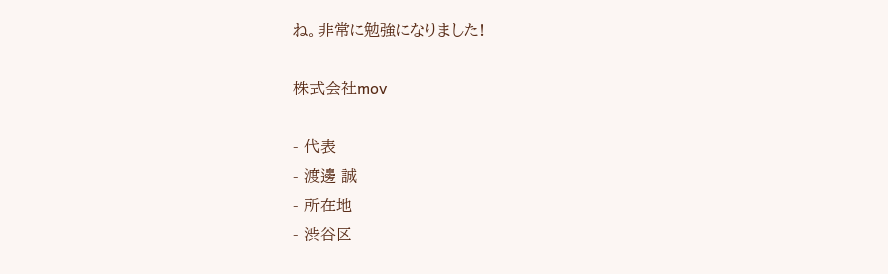ね。非常に勉強になりました!

株式会社mov

- 代表
- 渡邊 誠
- 所在地
- 渋谷区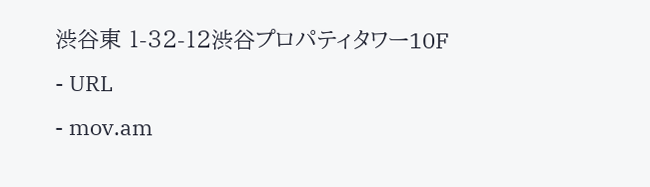渋谷東 1-32-12渋谷プロパティタワー10F
- URL
- mov.am